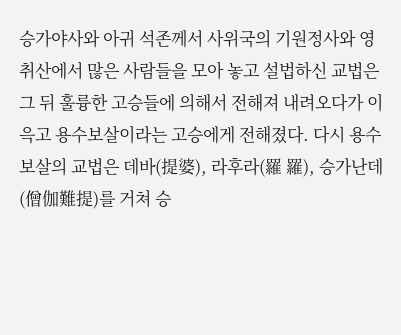승가야사와 아귀 석존께서 사위국의 기원정사와 영취산에서 많은 사람들을 모아 놓고 설법하신 교법은 그 뒤 훌륭한 고승들에 의해서 전해져 내려오다가 이윽고 용수보살이라는 고승에게 전해졌다. 다시 용수보살의 교법은 데바(提婆), 라후라(羅 羅), 승가난데(僧伽難提)를 거쳐 승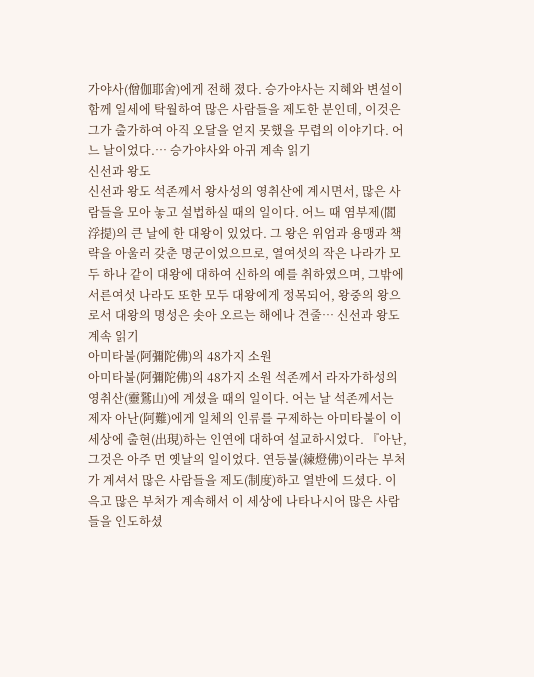가야사(僧伽耶舍)에게 전해 졌다. 승가야사는 지혜와 변설이 함께 일세에 탁월하여 많은 사람들을 제도한 분인데, 이것은 그가 출가하여 아직 오달을 얻지 못했을 무렵의 이야기다. 어느 날이었다.… 승가야사와 아귀 계속 읽기
신선과 왕도
신선과 왕도 석존께서 왕사성의 영취산에 계시면서, 많은 사람들을 모아 놓고 설법하실 때의 일이다. 어느 때 염부제(閻浮提)의 큰 날에 한 대왕이 있었다. 그 왕은 위엄과 용맹과 책략을 아울러 갖춘 명군이었으므로, 열여섯의 작은 나라가 모두 하나 같이 대왕에 대하여 신하의 예를 취하였으며, 그밖에 서른여섯 나라도 또한 모두 대왕에게 정목되어, 왕중의 왕으로서 대왕의 명성은 솟아 오르는 해에나 견줄… 신선과 왕도 계속 읽기
아미타불(阿彌陀佛)의 48가지 소원
아미타불(阿彌陀佛)의 48가지 소원 석존께서 라자가하성의 영취산(靈鷲山)에 계셨을 때의 일이다. 어는 날 석존께서는 제자 아난(阿難)에게 일체의 인류를 구제하는 아미타불이 이 세상에 출현(出現)하는 인연에 대하여 설교하시었다. 『아난, 그것은 아주 먼 옛날의 일이었다. 연등불(練燈佛)이라는 부처가 계셔서 많은 사람들을 제도(制度)하고 열반에 드셨다. 이윽고 많은 부처가 계속해서 이 세상에 나타나시어 많은 사람들을 인도하셨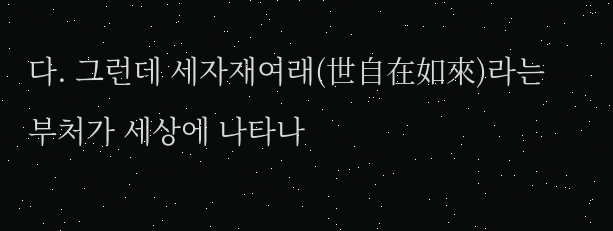다. 그런데 세자재여래(世自在如來)라는 부처가 세상에 나타나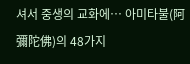셔서 중생의 교화에… 아미타불(阿彌陀佛)의 48가지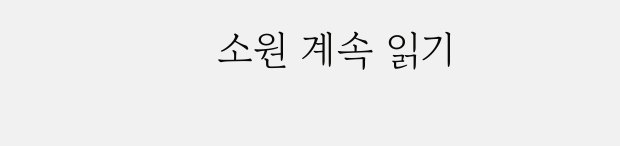소원 계속 읽기